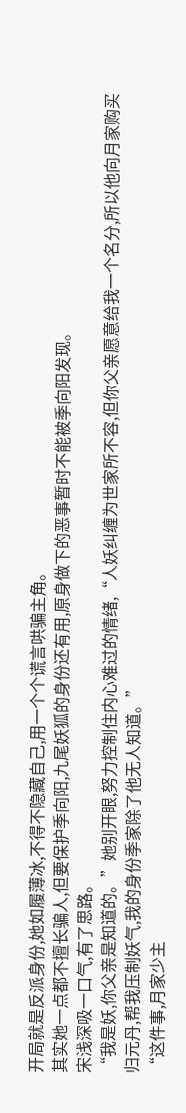开局就是反派身份,她如履薄冰,不得不隐藏自己,用一个个谎言哄骗主角。
其实她一点都不擅长骗人,但要保护季向阳,九尾妖狐的身份还有用,原身做下的恶事暂时不能被季向阳发现。
宋浅深吸一口气,有了思路。
“我是妖,你父亲是知道的。”她别开眼,努力控制住内心难过的情绪,“人妖纠缠为世家所不容,但你父亲愿意给我一个名分,所以他向月家购买归元丹,帮我压制妖气,我的身份季家除了他无人知道。”
“这件事,月家少主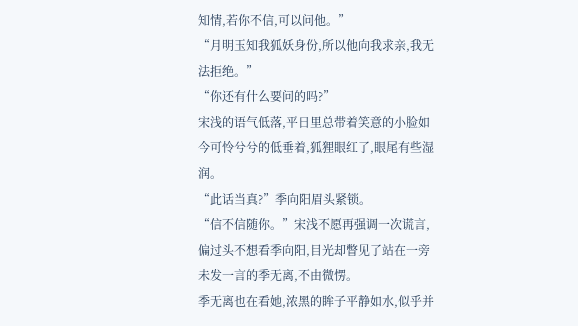知情,若你不信,可以问他。”
“月明玉知我狐妖身份,所以他向我求亲,我无法拒绝。”
“你还有什么要问的吗?”
宋浅的语气低落,平日里总带着笑意的小脸如今可怜兮兮的低垂着,狐狸眼红了,眼尾有些湿润。
“此话当真?”季向阳眉头紧锁。
“信不信随你。”宋浅不愿再强调一次谎言,偏过头不想看季向阳,目光却瞥见了站在一旁未发一言的季无离,不由微愣。
季无离也在看她,浓黑的眸子平静如水,似乎并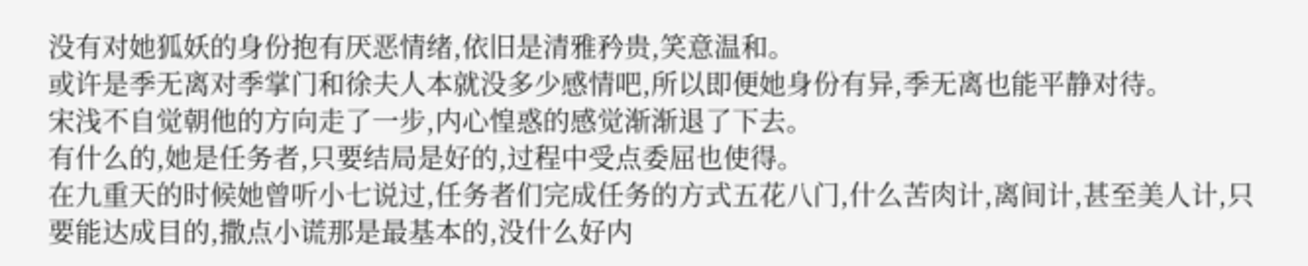没有对她狐妖的身份抱有厌恶情绪,依旧是清雅矜贵,笑意温和。
或许是季无离对季掌门和徐夫人本就没多少感情吧,所以即便她身份有异,季无离也能平静对待。
宋浅不自觉朝他的方向走了一步,内心惶惑的感觉渐渐退了下去。
有什么的,她是任务者,只要结局是好的,过程中受点委屈也使得。
在九重天的时候她曾听小七说过,任务者们完成任务的方式五花八门,什么苦肉计,离间计,甚至美人计,只要能达成目的,撒点小谎那是最基本的,没什么好内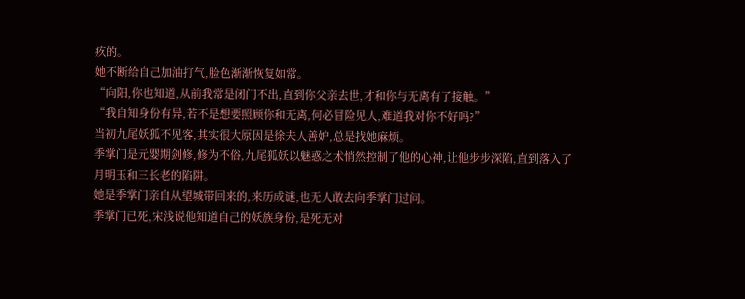疚的。
她不断给自己加油打气,脸色渐渐恢复如常。
“向阳,你也知道,从前我常是闭门不出,直到你父亲去世,才和你与无离有了接触。”
“我自知身份有异,若不是想要照顾你和无离,何必冒险见人,难道我对你不好吗?”
当初九尾妖狐不见客,其实很大原因是徐夫人善妒,总是找她麻烦。
季掌门是元婴期剑修,修为不俗,九尾狐妖以魅惑之术悄然控制了他的心神,让他步步深陷,直到落入了月明玉和三长老的陷阱。
她是季掌门亲自从望城带回来的,来历成谜,也无人敢去向季掌门过问。
季掌门已死,宋浅说他知道自己的妖族身份,是死无对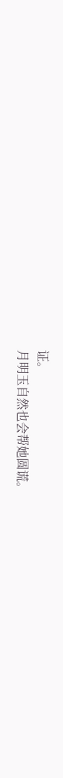证。
月明玉自然也会帮她圆谎。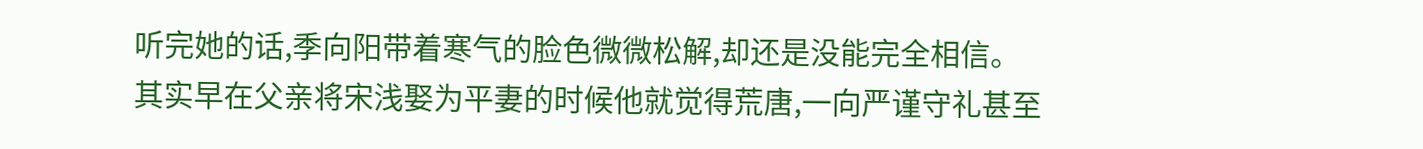听完她的话,季向阳带着寒气的脸色微微松解,却还是没能完全相信。
其实早在父亲将宋浅娶为平妻的时候他就觉得荒唐,一向严谨守礼甚至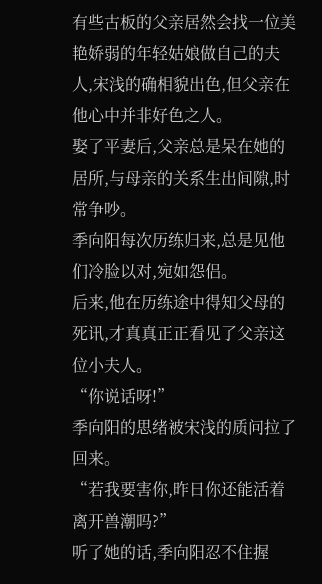有些古板的父亲居然会找一位美艳娇弱的年轻姑娘做自己的夫人,宋浅的确相貌出色,但父亲在他心中并非好色之人。
娶了平妻后,父亲总是呆在她的居所,与母亲的关系生出间隙,时常争吵。
季向阳每次历练归来,总是见他们冷脸以对,宛如怨侣。
后来,他在历练途中得知父母的死讯,才真真正正看见了父亲这位小夫人。
“你说话呀!”
季向阳的思绪被宋浅的质问拉了回来。
“若我要害你,昨日你还能活着离开兽潮吗?”
听了她的话,季向阳忍不住握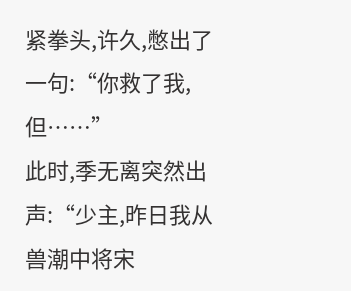紧拳头,许久,憋出了一句:“你救了我,但……”
此时,季无离突然出声:“少主,昨日我从兽潮中将宋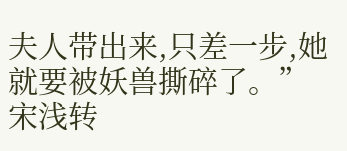夫人带出来,只差一步,她就要被妖兽撕碎了。”
宋浅转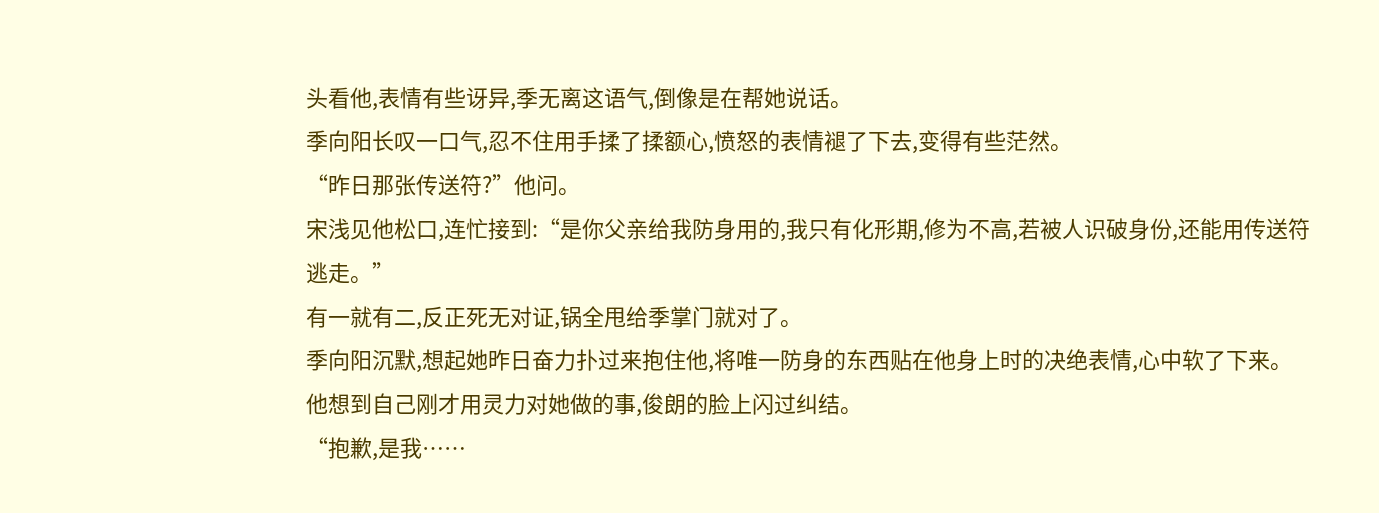头看他,表情有些讶异,季无离这语气,倒像是在帮她说话。
季向阳长叹一口气,忍不住用手揉了揉额心,愤怒的表情褪了下去,变得有些茫然。
“昨日那张传送符?”他问。
宋浅见他松口,连忙接到:“是你父亲给我防身用的,我只有化形期,修为不高,若被人识破身份,还能用传送符逃走。”
有一就有二,反正死无对证,锅全甩给季掌门就对了。
季向阳沉默,想起她昨日奋力扑过来抱住他,将唯一防身的东西贴在他身上时的决绝表情,心中软了下来。
他想到自己刚才用灵力对她做的事,俊朗的脸上闪过纠结。
“抱歉,是我……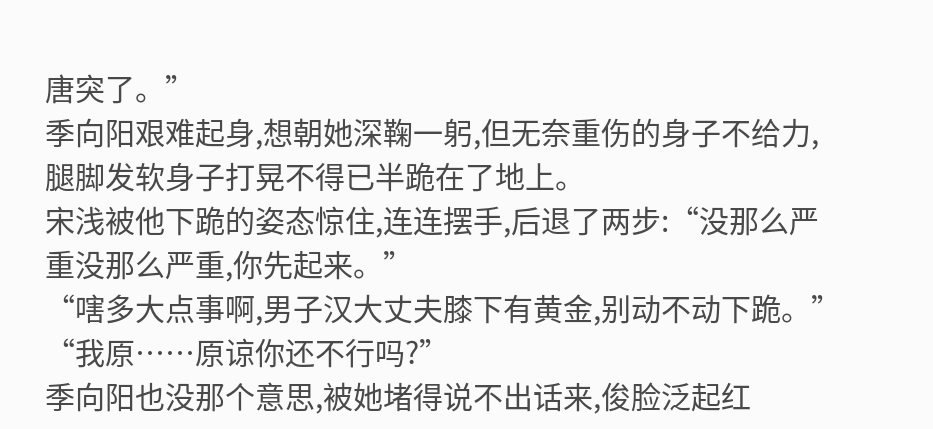唐突了。”
季向阳艰难起身,想朝她深鞠一躬,但无奈重伤的身子不给力,腿脚发软身子打晃不得已半跪在了地上。
宋浅被他下跪的姿态惊住,连连摆手,后退了两步:“没那么严重没那么严重,你先起来。”
“嗐多大点事啊,男子汉大丈夫膝下有黄金,别动不动下跪。”
“我原……原谅你还不行吗?”
季向阳也没那个意思,被她堵得说不出话来,俊脸泛起红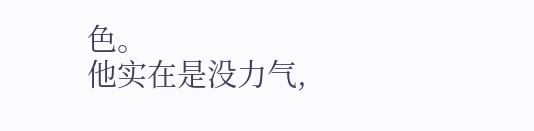色。
他实在是没力气,